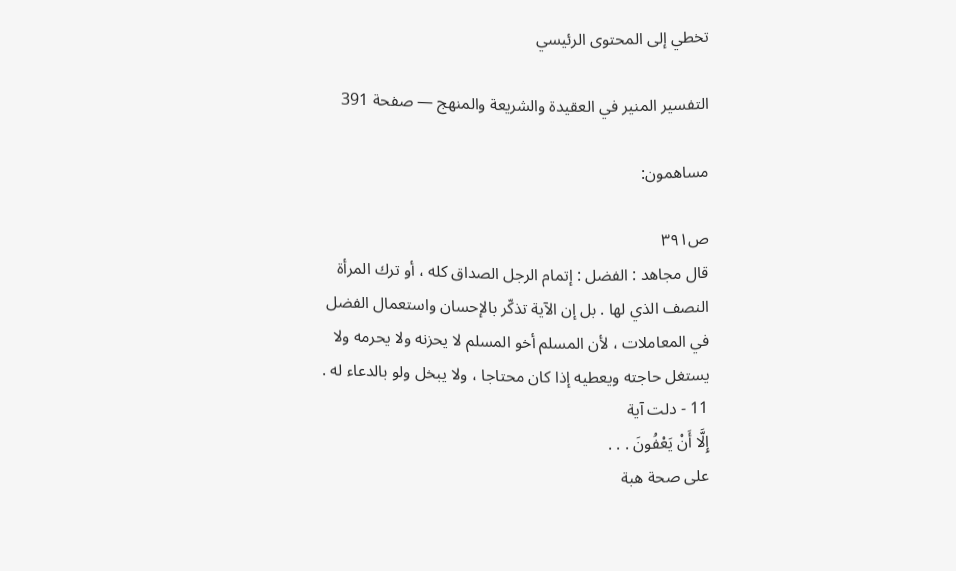تخطي إلى المحتوى الرئيسي

التفسير المنير في العقيدة والشريعة والمنهج — صفحة 391

مساهمون:

ص٣٩١
قال مجاهد : الفضل : إتمام الرجل الصداق كله ، أو ترك المرأة النصف الذي لها . بل إن الآية تذكّر بالإحسان واستعمال الفضل في المعاملات ، لأن المسلم أخو المسلم لا يحزنه ولا يحرمه ولا يستغل حاجته ويعطيه إذا كان محتاجا ، ولا يبخل ولو بالدعاء له . 11 - دلت آية
إِلَّا أَنْ يَعْفُونَ . . .
على صحة هبة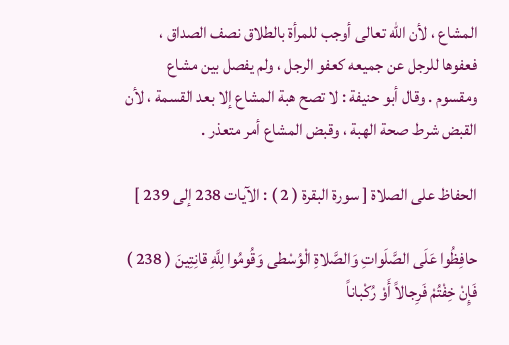المشاع ، لأن اللّه تعالى أوجب للمرأة بالطلاق نصف الصداق ، فعفوها للرجل عن جميعه كعفو الرجل ، ولم يفصل بين مشاع ومقسوم . وقال أبو حنيفة : لا تصح هبة المشاع إلا بعد القسمة ، لأن القبض شرط صحة الهبة ، وقبض المشاع أمر متعذر .

الحفاظ على الصلاة [ سورة البقرة ( 2 ) : الآيات 238 إلى 239 ]

حافِظُوا عَلَى الصَّلَواتِ وَالصَّلاةِ الْوُسْطى وَقُومُوا لِلَّهِ قانِتِينَ ( 238 ) فَإِنْ خِفْتُمْ فَرِجالاً أَوْ رُكْباناً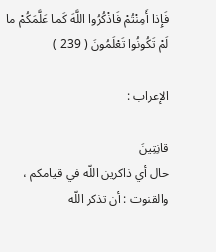فَإِذا أَمِنْتُمْ فَاذْكُرُوا اللَّهَ كَما عَلَّمَكُمْ ما لَمْ تَكُونُوا تَعْلَمُونَ ( 239 )

الإعراب :

قانِتِينَ
حال أي ذاكرين اللّه في قيامكم ، والقنوت : أن تذكر اللّه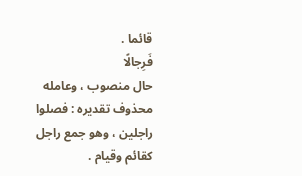قائما .
فَرِجالًا
حال منصوب ، وعامله محذوف تقديره : فصلوا راجلين ، وهو جمع راجل كقائم وقيام .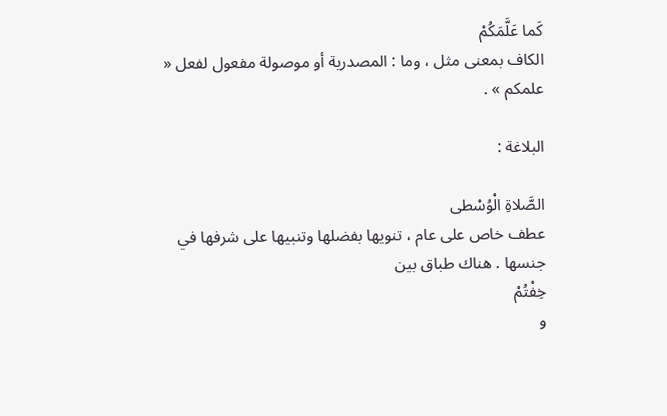كَما عَلَّمَكُمْ
الكاف بمعنى مثل ، وما : المصدرية أو موصولة مفعول لفعل « علمكم » .

البلاغة :

الصَّلاةِ الْوُسْطى
عطف خاص على عام ، تنويها بفضلها وتنبيها على شرفها في جنسها . هناك طباق بين
خِفْتُمْ
و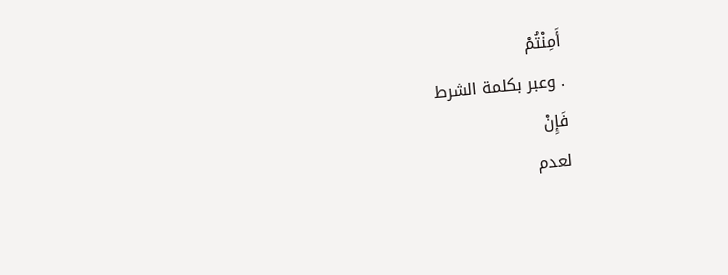أَمِنْتُمْ
. وعبر بكلمة الشرط
فَإِنْ
لعدم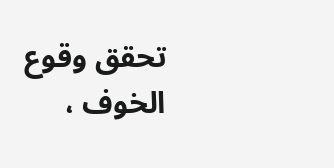تحقق وقوع الخوف ،